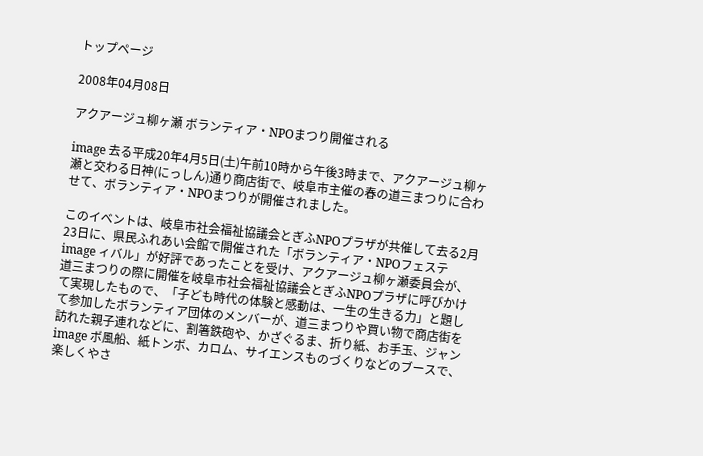トップページ

2008年04月08日

アクアージュ柳ヶ瀬 ボランティア・NPOまつり開催される

image 去る平成20年4月5日(土)午前10時から午後3時まで、アクアージュ柳ヶ瀬と交わる日神(にっしん)通り商店街で、岐阜市主催の春の道三まつりに合わせて、ボランティア・NPOまつりが開催されました。

このイベントは、岐阜市社会福祉協議会とぎふNPOプラザが共催して去る2月23日に、県民ふれあい会館で開催された「ボランティア・NPOフェステimage ィバル」が好評であったことを受け、アクアージュ柳ヶ瀬委員会が、道三まつりの際に開催を岐阜市社会福祉協議会とぎふNPOプラザに呼びかけて実現したもので、「子ども時代の体験と感動は、一生の生きる力」と題して参加したボランティア団体のメンバーが、道三まつりや買い物で商店街を訪れた親子連れなどに、割箸鉄砲や、かざぐるま、折り紙、お手玉、ジャンimage ボ風船、紙トンボ、カロム、サイエンスものづくりなどのブースで、楽しくやさ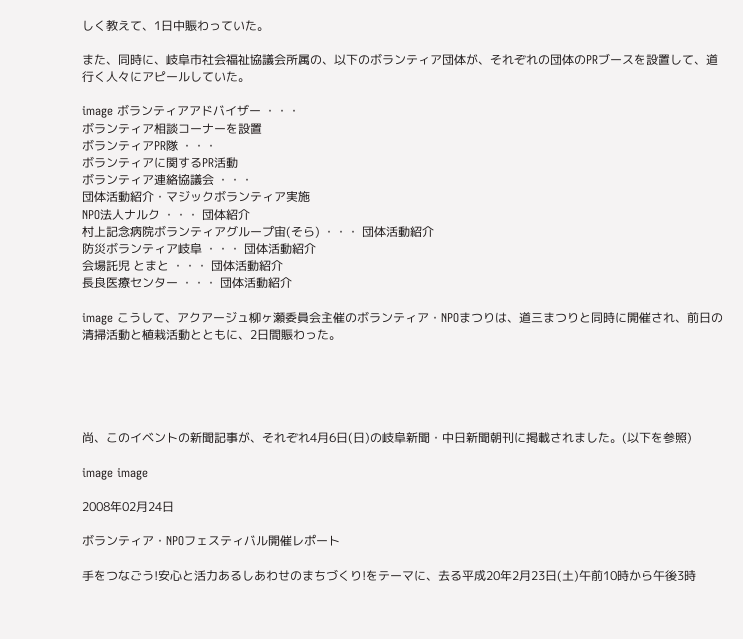しく教えて、1日中賑わっていた。

また、同時に、岐阜市社会福祉協議会所属の、以下のボランティア団体が、それぞれの団体のPRブースを設置して、道行く人々にアピールしていた。

image ボランティアアドバイザー ・・・
ボランティア相談コーナーを設置
ボランティアPR隊 ・・・
ボランティアに関するPR活動
ボランティア連絡協議会 ・・・
団体活動紹介・マジックボランティア実施
NPO法人ナルク ・・・ 団体紹介
村上記念病院ボランティアグループ宙(そら) ・・・ 団体活動紹介
防災ボランティア岐阜 ・・・ 団体活動紹介
会場託児 とまと ・・・ 団体活動紹介
長良医療センター ・・・ 団体活動紹介

image こうして、アクアージュ柳ヶ瀬委員会主催のボランティア・NPOまつりは、道三まつりと同時に開催され、前日の清掃活動と植栽活動とともに、2日間賑わった。





尚、このイベントの新聞記事が、それぞれ4月6日(日)の岐阜新聞・中日新聞朝刊に掲載されました。(以下を参照)

image image

2008年02月24日

ボランティア・NPOフェスティバル開催レポート

手をつなごう!安心と活力あるしあわせのまちづくり!をテーマに、去る平成20年2月23日(土)午前10時から午後3時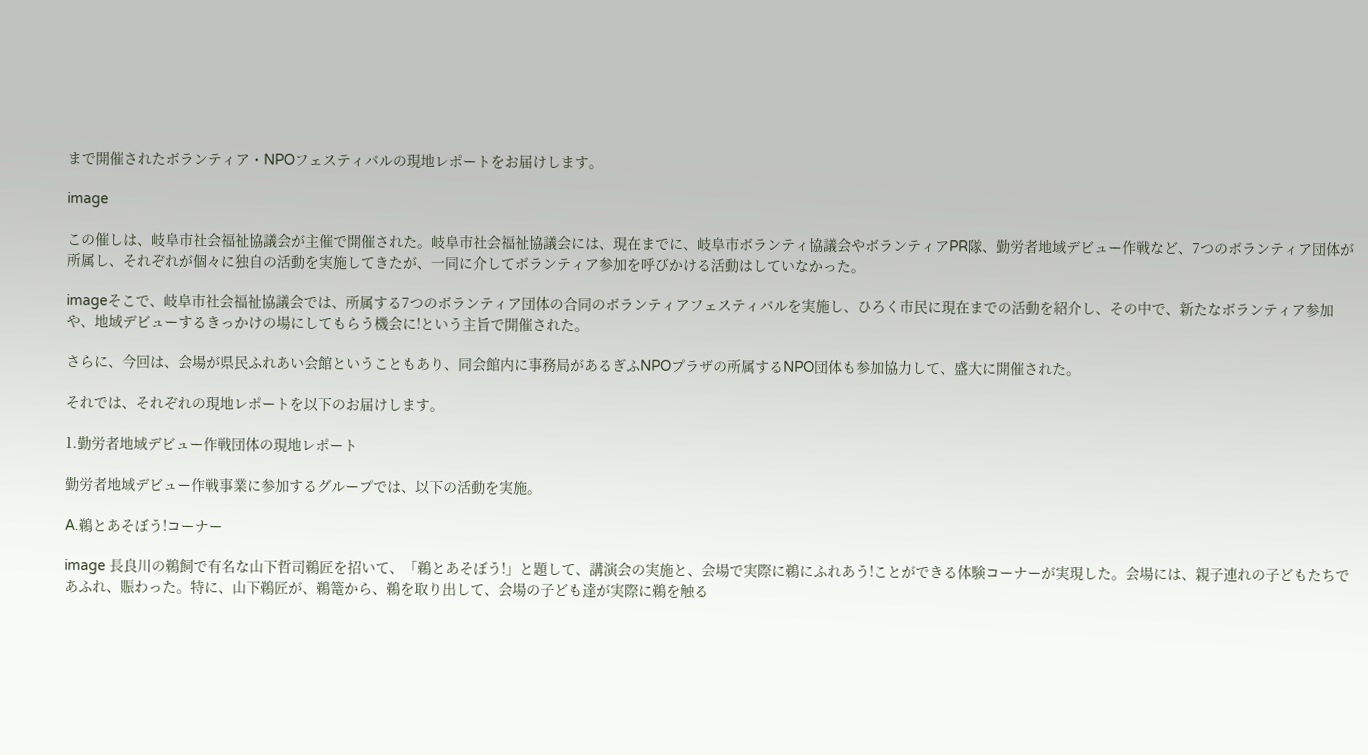まで開催されたボランティア・NPOフェスティバルの現地レポートをお届けします。

image

この催しは、岐阜市社会福祉協議会が主催で開催された。岐阜市社会福祉協議会には、現在までに、岐阜市ボランティ協議会やボランティアPR隊、勤労者地域デビュー作戦など、7つのボランティア団体が所属し、それぞれが個々に独自の活動を実施してきたが、一同に介してボランティア参加を呼びかける活動はしていなかった。

imageそこで、岐阜市社会福祉協議会では、所属する7つのボランティア団体の合同のボランティアフェスティバルを実施し、ひろく市民に現在までの活動を紹介し、その中で、新たなボランティア参加や、地域デビューするきっかけの場にしてもらう機会に!という主旨で開催された。

さらに、今回は、会場が県民ふれあい会館ということもあり、同会館内に事務局があるぎふNPOプラザの所属するNPO団体も参加協力して、盛大に開催された。

それでは、それぞれの現地レポートを以下のお届けします。

1.勤労者地域デビュー作戦団体の現地レポート

勤労者地域デビュー作戦事業に参加するグループでは、以下の活動を実施。

A.鵜とあそぼう!コーナー

image 長良川の鵜飼で有名な山下哲司鵜匠を招いて、「鵜とあそぼう!」と題して、講演会の実施と、会場で実際に鵜にふれあう!ことができる体験コーナーが実現した。会場には、親子連れの子どもたちであふれ、賑わった。特に、山下鵜匠が、鵜篭から、鵜を取り出して、会場の子ども達が実際に鵜を触る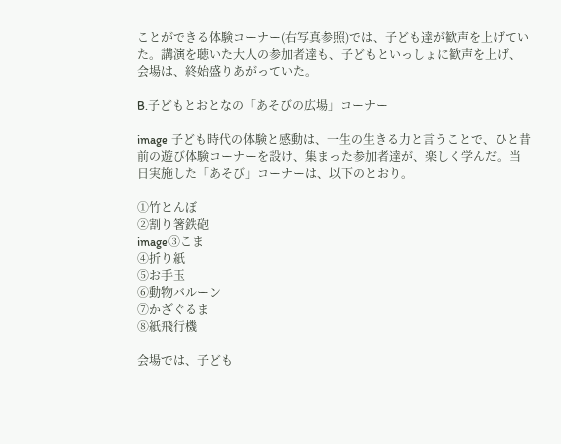ことができる体験コーナー(右写真参照)では、子ども達が歓声を上げていた。講演を聴いた大人の参加者達も、子どもといっしょに歓声を上げ、会場は、終始盛りあがっていた。

B.子どもとおとなの「あそびの広場」コーナー

image 子ども時代の体験と感動は、一生の生きる力と言うことで、ひと昔前の遊び体験コーナーを設け、集まった参加者達が、楽しく学んだ。当日実施した「あそび」コーナーは、以下のとおり。

①竹とんぼ
②割り箸鉄砲
image③こま
④折り紙
⑤お手玉
⑥動物バルーン
⑦かざぐるま
⑧紙飛行機

会場では、子ども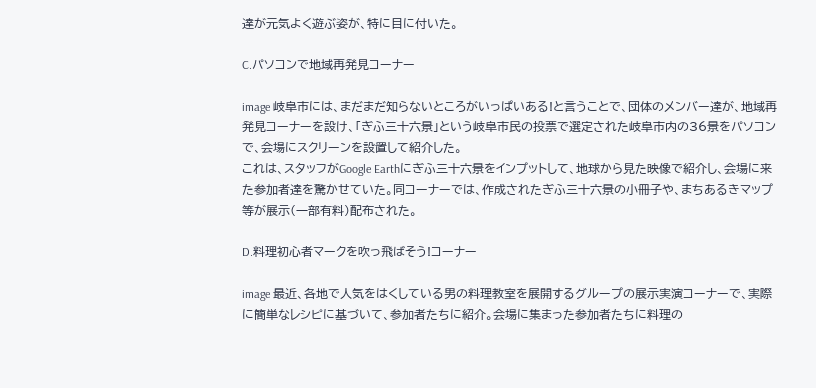達が元気よく遊ぶ姿が、特に目に付いた。

C.パソコンで地域再発見コーナー

image 岐阜市には、まだまだ知らないところがいっぱいある!と言うことで、団体のメンバー達が、地域再発見コーナーを設け、「ぎふ三十六景」という岐阜市民の投票で選定された岐阜市内の36景をパソコンで、会場にスクリーンを設置して紹介した。
これは、スタッフがGoogle Earthにぎふ三十六景をインプットして、地球から見た映像で紹介し、会場に来た参加者達を驚かせていた。同コーナーでは、作成されたぎふ三十六景の小冊子や、まちあるきマップ等が展示(一部有料)配布された。

D.料理初心者マークを吹っ飛ばそう!コーナー

image 最近、各地で人気をはくしている男の料理教室を展開するグループの展示実演コーナーで、実際に簡単なレシピに基づいて、参加者たちに紹介。会場に集まった参加者たちに料理の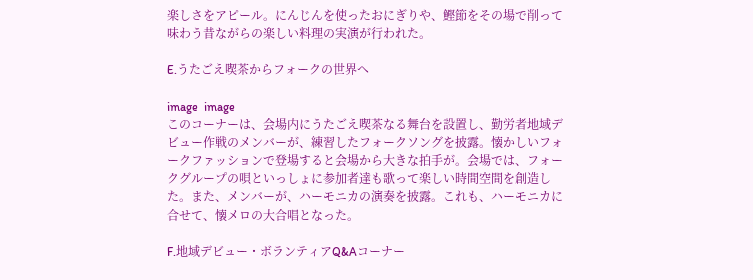楽しさをアピール。にんじんを使ったおにぎりや、鰹節をその場で削って味わう昔ながらの楽しい料理の実演が行われた。

E.うたごえ喫茶からフォークの世界へ

image  image
このコーナーは、会場内にうたごえ喫茶なる舞台を設置し、勤労者地域デビュー作戦のメンバーが、練習したフォークソングを披露。懐かしいフォークファッションで登場すると会場から大きな拍手が。会場では、フォークグループの唄といっしょに参加者達も歌って楽しい時間空間を創造した。また、メンバーが、ハーモニカの演奏を披露。これも、ハーモニカに合せて、懐メロの大合唱となった。

F.地域デビュー・ボランティアQ&Aコーナー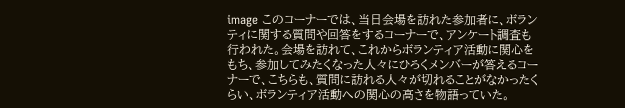image このコーナーでは、当日会場を訪れた参加者に、ボランティに関する質問や回答をするコーナーで、アンケート調査も行われた。会場を訪れて、これからボランティア活動に関心をもち、参加してみたくなった人々にひろくメンバーが答えるコーナーで、こちらも、質問に訪れる人々が切れることがなかったくらい、ボランティア活動への関心の高さを物語っていた。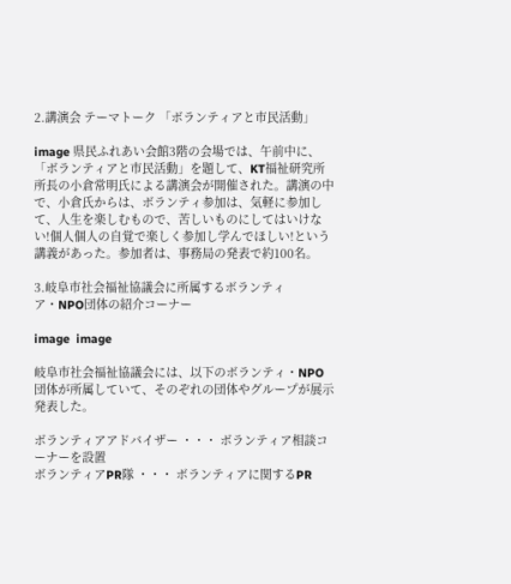2.講演会 テーマトーク 「ボランティアと市民活動」

image 県民ふれあい会館3階の会場では、午前中に、「ボランティアと市民活動」を題して、KT福祉研究所所長の小倉常明氏による講演会が開催された。講演の中で、小倉氏からは、ボランティ参加は、気軽に参加して、人生を楽しむもので、苦しいものにしてはいけない!個人個人の自覚で楽しく参加し学んでほしい!という講義があった。参加者は、事務局の発表で約100名。

3.岐阜市社会福祉協議会に所属するボランティア・NPO団体の紹介コーナー

image  image

岐阜市社会福祉協議会には、以下のボランティ・NPO団体が所属していて、そのぞれの団体やグループが展示発表した。

ボランティアアドバイザー ・・・ ボランティア相談コーナーを設置
ボランティアPR隊 ・・・ ボランティアに関するPR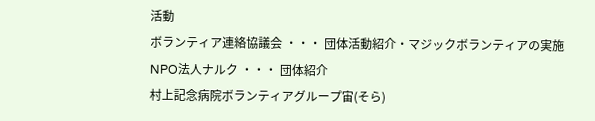活動
ボランティア連絡協議会 ・・・ 団体活動紹介・マジックボランティアの実施
NPO法人ナルク ・・・ 団体紹介
村上記念病院ボランティアグループ宙(そら)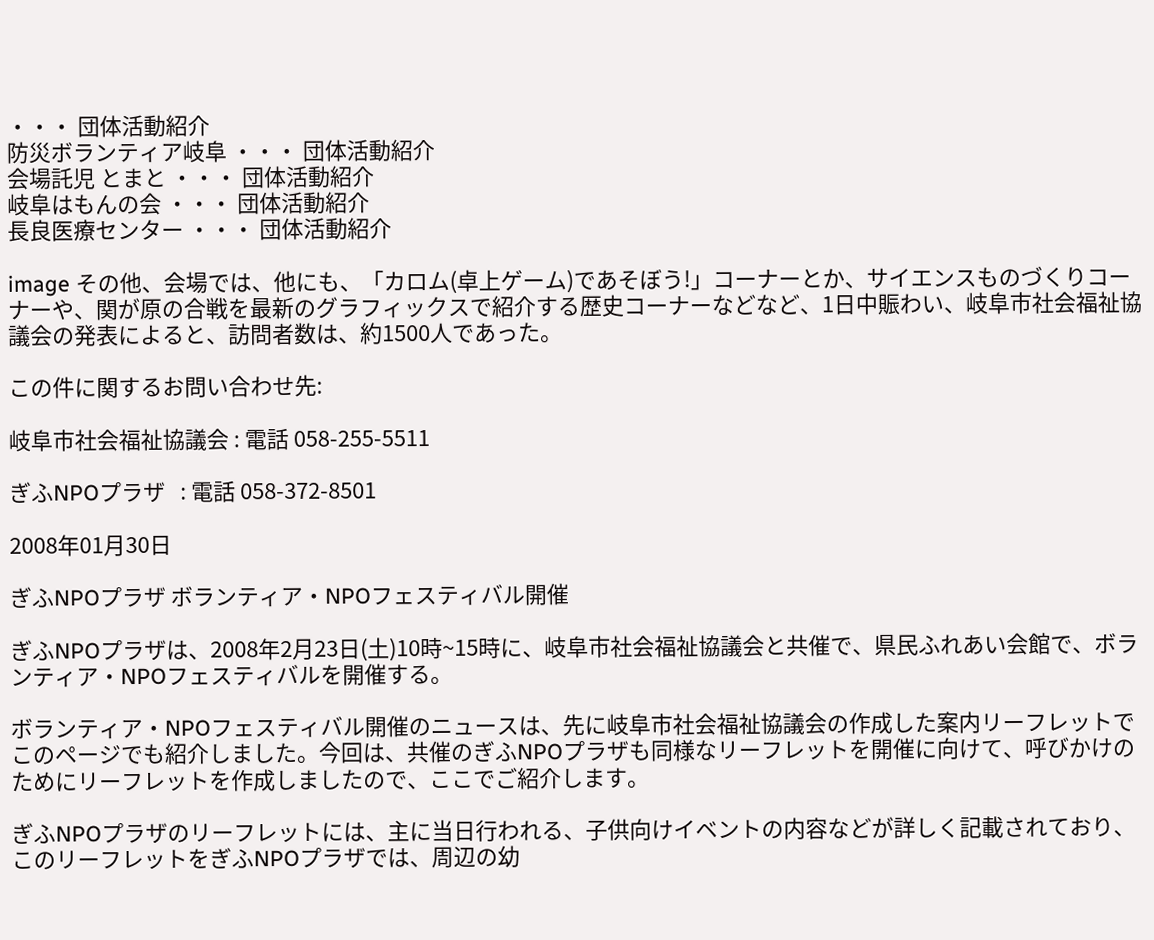・・・ 団体活動紹介
防災ボランティア岐阜 ・・・ 団体活動紹介
会場託児 とまと ・・・ 団体活動紹介
岐阜はもんの会 ・・・ 団体活動紹介
長良医療センター ・・・ 団体活動紹介

image その他、会場では、他にも、「カロム(卓上ゲーム)であそぼう!」コーナーとか、サイエンスものづくりコーナーや、関が原の合戦を最新のグラフィックスで紹介する歴史コーナーなどなど、1日中賑わい、岐阜市社会福祉協議会の発表によると、訪問者数は、約1500人であった。

この件に関するお問い合わせ先:

岐阜市社会福祉協議会 : 電話 058-255-5511

ぎふNPOプラザ   : 電話 058-372-8501

2008年01月30日

ぎふNPOプラザ ボランティア・NPOフェスティバル開催

ぎふNPOプラザは、2008年2月23日(土)10時~15時に、岐阜市社会福祉協議会と共催で、県民ふれあい会館で、ボランティア・NPOフェスティバルを開催する。

ボランティア・NPOフェスティバル開催のニュースは、先に岐阜市社会福祉協議会の作成した案内リーフレットでこのページでも紹介しました。今回は、共催のぎふNPOプラザも同様なリーフレットを開催に向けて、呼びかけのためにリーフレットを作成しましたので、ここでご紹介します。

ぎふNPOプラザのリーフレットには、主に当日行われる、子供向けイベントの内容などが詳しく記載されており、このリーフレットをぎふNPOプラザでは、周辺の幼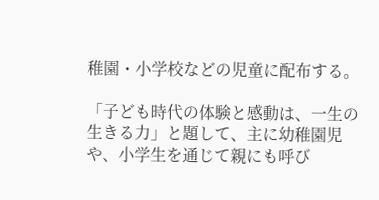稚園・小学校などの児童に配布する。

「子ども時代の体験と感動は、一生の生きる力」と題して、主に幼稚園児や、小学生を通じて親にも呼び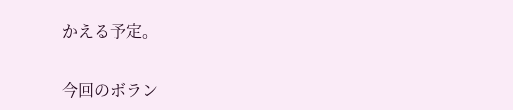かえる予定。

今回のボラン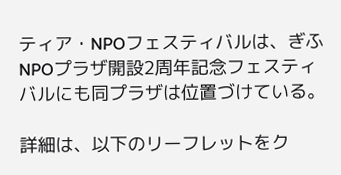ティア・NPOフェスティバルは、ぎふNPOプラザ開設2周年記念フェスティバルにも同プラザは位置づけている。

詳細は、以下のリーフレットをク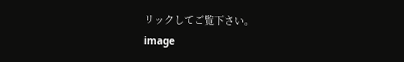リックしてご覧下さい。
image